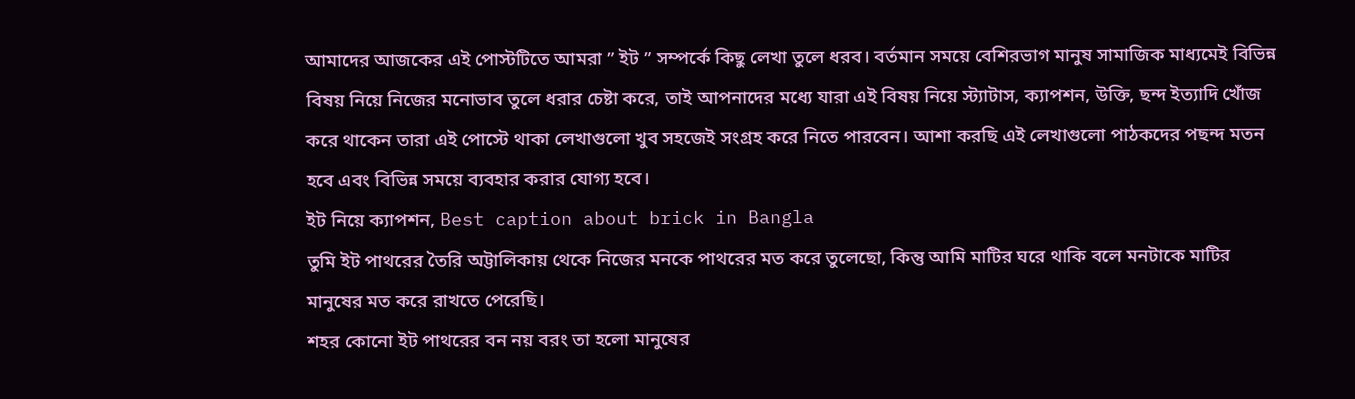আমাদের আজকের এই পোস্টটিতে আমরা ” ইট ” সম্পর্কে কিছু লেখা তুলে ধরব। বর্তমান সময়ে বেশিরভাগ মানুষ সামাজিক মাধ্যমেই বিভিন্ন বিষয় নিয়ে নিজের মনোভাব তুলে ধরার চেষ্টা করে, তাই আপনাদের মধ্যে যারা এই বিষয় নিয়ে স্ট্যাটাস, ক্যাপশন, উক্তি, ছন্দ ইত্যাদি খোঁজ করে থাকেন তারা এই পোস্টে থাকা লেখাগুলো খুব সহজেই সংগ্রহ করে নিতে পারবেন। আশা করছি এই লেখাগুলো পাঠকদের পছন্দ মতন হবে এবং বিভিন্ন সময়ে ব্যবহার করার যোগ্য হবে।
ইট নিয়ে ক্যাপশন, Best caption about brick in Bangla
তুমি ইট পাথরের তৈরি অট্টালিকায় থেকে নিজের মনকে পাথরের মত করে তুলেছো, কিন্তু আমি মাটির ঘরে থাকি বলে মনটাকে মাটির মানুষের মত করে রাখতে পেরেছি।
শহর কোনো ইট পাথরের বন নয় বরং তা হলো মানুষের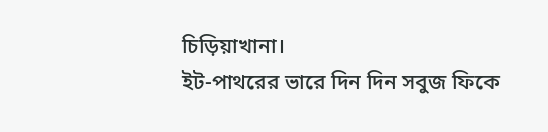চিড়িয়াখানা।
ইট-পাথরের ভারে দিন দিন সবুজ ফিকে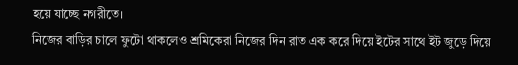হয়ে যাচ্ছে নগরীতে।
নিজের বাড়ির চালে ফুটো থাকলেও শ্রমিকেরা নিজের দিন রাত এক করে দিয়ে ইটের সাথে ইট জুড়ে দিয়ে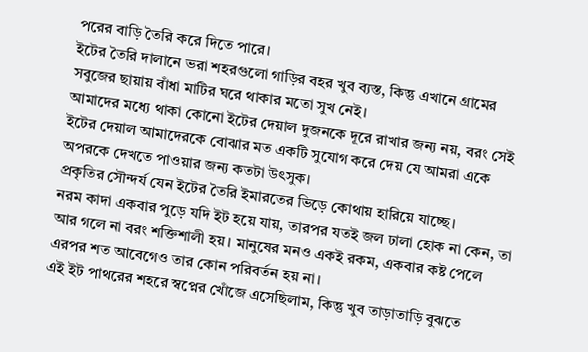পরের বাড়ি তৈরি করে দিতে পারে।
ইটের তৈরি দালানে ভরা শহরগুলো গাড়ির বহর খুব ব্যস্ত, কিন্তু এখানে গ্রামের সবুজের ছায়ায় বাঁধা মাটির ঘরে থাকার মতো সুখ নেই।
আমাদের মধ্যে থাকা কোনো ইটের দেয়াল দুজনকে দূরে রাখার জন্য নয়, বরং সেই ইটের দেয়াল আমাদেরকে বোঝার মত একটি সুযোগ করে দেয় যে আমরা একে অপরকে দেখতে পাওয়ার জন্য কতটা উৎসুক।
প্রকৃতির সৌন্দর্য যেন ইটের তৈরি ইমারতের ভিড়ে কোথায় হারিয়ে যাচ্ছে।
নরম কাদা একবার পুড়ে যদি ইট হয়ে যায়, তারপর যতই জল ঢালা হোক না কেন, তা আর গলে না বরং শক্তিশালী হয়। মানুষের মনও একই রকম, একবার কষ্ট পেলে এরপর শত আবেগেও তার কোন পরিবর্তন হয় না।
এই ইট পাথরের শহরে স্বপ্নের খোঁজে এসেছিলাম, কিন্তু খুব তাড়াতাড়ি বুঝতে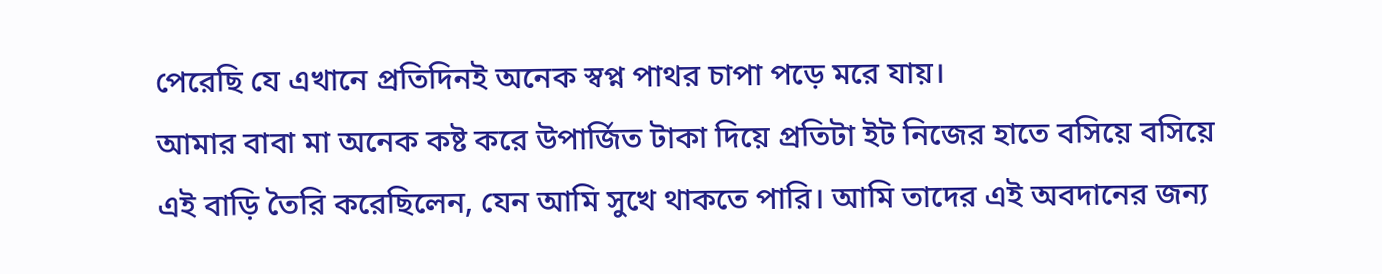পেরেছি যে এখানে প্রতিদিনই অনেক স্বপ্ন পাথর চাপা পড়ে মরে যায়।
আমার বাবা মা অনেক কষ্ট করে উপার্জিত টাকা দিয়ে প্রতিটা ইট নিজের হাতে বসিয়ে বসিয়ে এই বাড়ি তৈরি করেছিলেন, যেন আমি সুখে থাকতে পারি। আমি তাদের এই অবদানের জন্য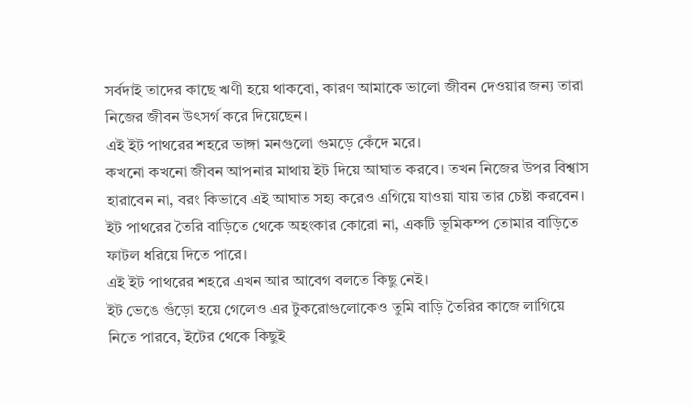সর্বদাই তাদের কাছে ঋণী হয়ে থাকবো, কারণ আমাকে ভালো জীবন দেওয়ার জন্য তারা নিজের জীবন উৎসর্গ করে দিয়েছেন।
এই ইট পাথরের শহরে ভাঙ্গা মনগুলো গুমড়ে কেঁদে মরে।
কখনো কখনো জীবন আপনার মাথায় ইট দিয়ে আঘাত করবে। তখন নিজের উপর বিশ্বাস হারাবেন না, বরং কিভাবে এই আঘাত সহ্য করেও এগিয়ে যাওয়া যায় তার চেষ্টা করবেন।
ইট পাথরের তৈরি বাড়িতে থেকে অহংকার কোরো না, একটি ভূমিকম্প তোমার বাড়িতে ফাটল ধরিয়ে দিতে পারে।
এই ইট পাথরের শহরে এখন আর আবেগ বলতে কিছু নেই।
ইট ভেঙে গুঁড়ো হয়ে গেলেও এর টুকরোগুলোকেও তুমি বাড়ি তৈরির কাজে লাগিয়ে নিতে পারবে, ইটের থেকে কিছুই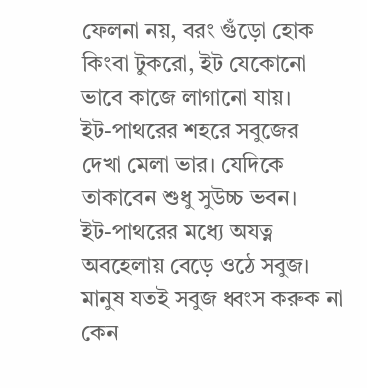ফেলনা নয়, বরং গুঁড়ো হোক কিংবা টুকরো, ইট যেকোনো ভাবে কাজে লাগানো যায়।
ইট-পাথরের শহরে সবুজের দেখা মেলা ভার। যেদিকে তাকাবেন শুধু সুউচ্চ ভবন।
ইট-পাথরের মধ্যে অযত্ন অবহেলায় বেড়ে ওঠে সবুজ। মানুষ যতই সবুজ ধ্বংস করুক না কেন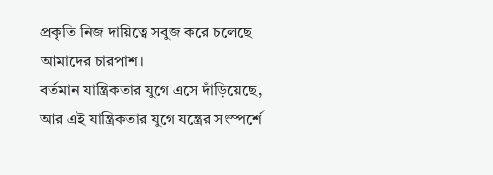প্রকৃতি নিজ দায়িত্বে সবুজ করে চলেছে আমাদের চারপাশ।
বর্তমান যান্ত্রিকতার যুগে এসে দাঁড়িয়েছে, আর এই যান্ত্রিকতার যুগে যন্ত্রের সংস্পর্শে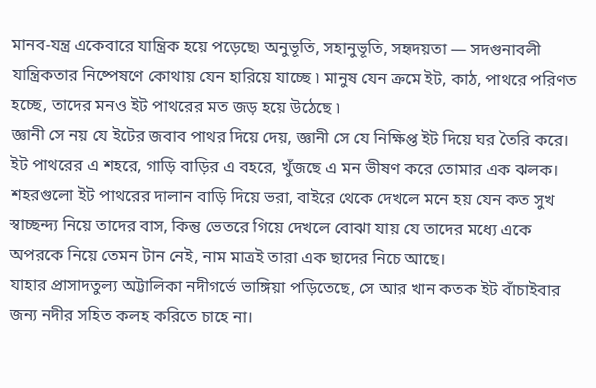মানব-যন্ত্র একেবারে যান্ত্রিক হয়ে পড়েছে৷ অনুভূতি, সহানুভূতি, সহৃদয়তা — সদগুনাবলী যান্ত্রিকতার নিষ্পেষণে কোথায় যেন হারিয়ে যাচ্ছে ৷ মানুষ যেন ক্রমে ইট, কাঠ, পাথরে পরিণত হচ্ছে, তাদের মনও ইট পাথরের মত জড় হয়ে উঠেছে ৷
জ্ঞানী সে নয় যে ইটের জবাব পাথর দিয়ে দেয়, জ্ঞানী সে যে নিক্ষিপ্ত ইট দিয়ে ঘর তৈরি করে।
ইট পাথরের এ শহরে, গাড়ি বাড়ির এ বহরে, খুঁজছে এ মন ভীষণ করে তোমার এক ঝলক।
শহরগুলো ইট পাথরের দালান বাড়ি দিয়ে ভরা, বাইরে থেকে দেখলে মনে হয় যেন কত সুখ স্বাচ্ছন্দ্য নিয়ে তাদের বাস, কিন্তু ভেতরে গিয়ে দেখলে বোঝা যায় যে তাদের মধ্যে একে অপরকে নিয়ে তেমন টান নেই, নাম মাত্রই তারা এক ছাদের নিচে আছে।
যাহার প্রাসাদতুল্য অট্টালিকা নদীগর্ভে ভাঙ্গিয়া পড়িতেছে, সে আর খান কতক ইট বাঁচাইবার জন্য নদীর সহিত কলহ করিতে চাহে না।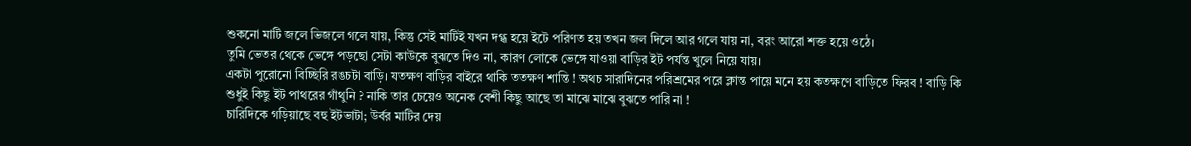শুকনো মাটি জলে ভিজলে গলে যায়, কিন্তু সেই মাটিই যখন দগ্ধ হয়ে ইটে পরিণত হয় তখন জল দিলে আর গলে যায় না, বরং আরো শক্ত হয়ে ওঠে।
তুমি ভেতর থেকে ভেঙ্গে পড়ছো সেটা কাউকে বুঝতে দিও না, কারণ লোকে ভেঙ্গে যাওয়া বাড়ির ইট পর্যন্ত খুলে নিয়ে যায়।
একটা পুরোনো বিচ্ছিরি রঙচটা বাড়ি। যতক্ষণ বাড়ির বাইরে থাকি ততক্ষণ শান্তি ! অথচ সারাদিনের পরিশ্রমের পরে ক্লান্ত পায়ে মনে হয় কতক্ষণে বাড়িতে ফিরব ! বাড়ি কি শুধুই কিছু ইট পাথরের গাঁথুনি ? নাকি তার চেয়েও অনেক বেশী কিছু আছে তা মাঝে মাঝে বুঝতে পারি না !
চারিদিকে গড়িয়াছে বহু ইটভাটা; উর্বর মাটির দেয়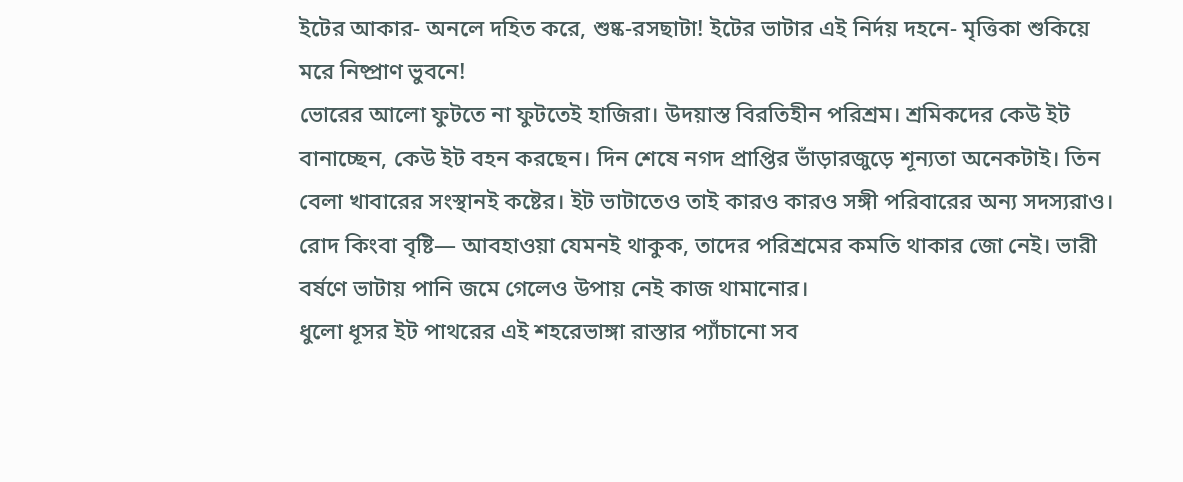ইটের আকার- অনলে দহিত করে, শুষ্ক-রসছাটা! ইটের ভাটার এই নির্দয় দহনে- মৃত্তিকা শুকিয়ে মরে নিষ্প্রাণ ভুবনে!
ভোরের আলো ফুটতে না ফুটতেই হাজিরা। উদয়াস্ত বিরতিহীন পরিশ্রম। শ্রমিকদের কেউ ইট বানাচ্ছেন, কেউ ইট বহন করছেন। দিন শেষে নগদ প্রাপ্তির ভাঁড়ারজুড়ে শূন্যতা অনেকটাই। তিন বেলা খাবারের সংস্থানই কষ্টের। ইট ভাটাতেও তাই কারও কারও সঙ্গী পরিবারের অন্য সদস্যরাও। রোদ কিংবা বৃষ্টি— আবহাওয়া যেমনই থাকুক, তাদের পরিশ্রমের কমতি থাকার জো নেই। ভারী বর্ষণে ভাটায় পানি জমে গেলেও উপায় নেই কাজ থামানোর।
ধুলো ধূসর ইট পাথরের এই শহরেভাঙ্গা রাস্তার প্যাঁচানো সব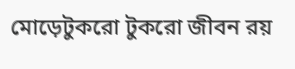মোড়েটুকরো টুকরো জীবন রয়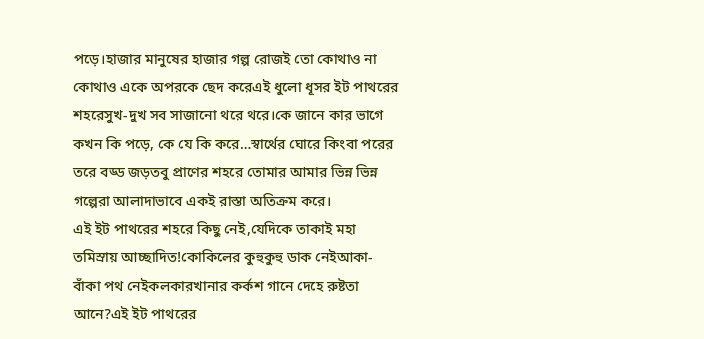পড়ে।হাজার মানুষের হাজার গল্প রোজই তো কোথাও না কোথাও একে অপরকে ছেদ করেএই ধুলো ধূসর ইট পাথরের শহরেসুখ-দুখ সব সাজানো থরে থরে।কে জানে কার ভাগে কখন কি পড়ে, কে যে কি করে…স্বার্থের ঘোরে কিংবা পরের তরে বড্ড জড়তবু প্রাণের শহরে তোমার আমার ভিন্ন ভিন্ন গল্পেরা আলাদাভাবে একই রাস্তা অতিক্রম করে।
এই ইট পাথরের শহরে কিছু নেই,যেদিকে তাকাই মহা তমিস্রায় আচ্ছাদিত!কোকিলের কুহুকুহু ডাক নেইআকা- বাঁকা পথ নেইকলকারখানার কর্কশ গানে দেহে রুষ্টতা আনে?এই ইট পাথরের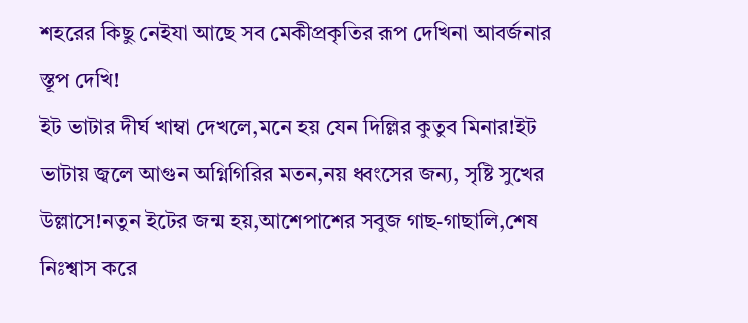শহরের কিছু নেইযা আছে সব মেকীপ্রকৃতির রূপ দেখিনা আবর্জনার স্তূপ দেখি!
ইট ভাটার দীর্ঘ খাম্বা দেখলে,মনে হয় যেন দিল্লির কুতুব মিনার!ইট ভাটায় জ্বলে আগুন অগ্নিগিরির মতন,নয় ধ্বংসের জন্য, সৃষ্টি সুখের উল্লাসে!নতুন ইটের জন্ম হয়,আশেপাশের সবুজ গাছ-গাছালি,শেষ নিঃশ্বাস করে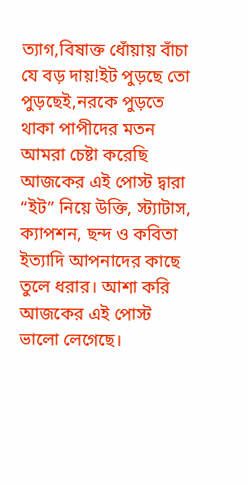ত্যাগ,বিষাক্ত ধোঁয়ায় বাঁচা যে বড় দায়!ইট পুড়ছে তো পুড়ছেই,নরকে পুড়তে থাকা পাপীদের মতন
আমরা চেষ্টা করেছি আজকের এই পোস্ট দ্বারা “ইট” নিয়ে উক্তি, স্ট্যাটাস, ক্যাপশন, ছন্দ ও কবিতা ইত্যাদি আপনাদের কাছে তুলে ধরার। আশা করি আজকের এই পোস্ট ভালো লেগেছে।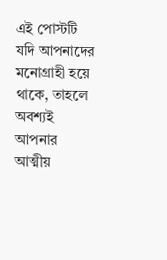এই পোস্টটি যদি আপনাদের মনোগ্রাহী হয়ে থাকে, তাহলে অবশ্যই আপনার আত্মীয়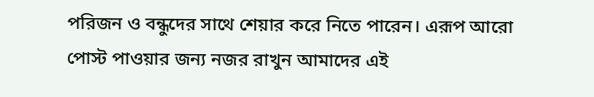পরিজন ও বন্ধুদের সাথে শেয়ার করে নিতে পারেন। এরূপ আরো পোস্ট পাওয়ার জন্য নজর রাখুন আমাদের এই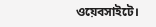ওয়েবসাইটে।